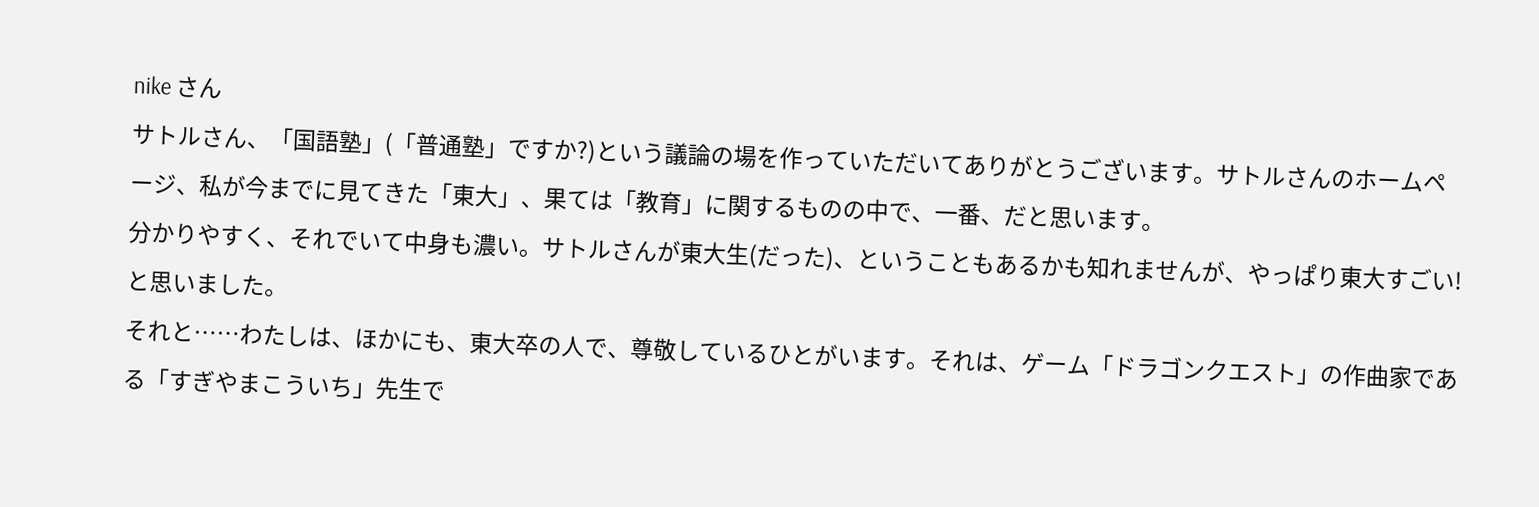nike さん
サトルさん、「国語塾」(「普通塾」ですか?)という議論の場を作っていただいてありがとうございます。サトルさんのホームページ、私が今までに見てきた「東大」、果ては「教育」に関するものの中で、一番、だと思います。
分かりやすく、それでいて中身も濃い。サトルさんが東大生(だった)、ということもあるかも知れませんが、やっぱり東大すごい! と思いました。
それと……わたしは、ほかにも、東大卒の人で、尊敬しているひとがいます。それは、ゲーム「ドラゴンクエスト」の作曲家である「すぎやまこういち」先生で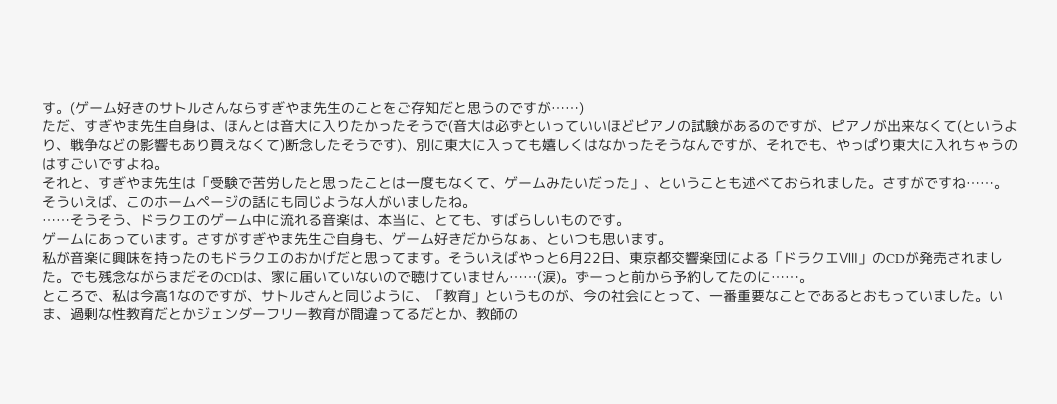す。(ゲーム好きのサトルさんならすぎやま先生のことをご存知だと思うのですが……)
ただ、すぎやま先生自身は、ほんとは音大に入りたかったそうで(音大は必ずといっていいほどピアノの試験があるのですが、ピアノが出来なくて(というより、戦争などの影響もあり買えなくて)断念したそうです)、別に東大に入っても嬉しくはなかったそうなんですが、それでも、やっぱり東大に入れちゃうのはすごいですよね。
それと、すぎやま先生は「受験で苦労したと思ったことは一度もなくて、ゲームみたいだった」、ということも述べておられました。さすがですね……。
そういえば、このホームページの話にも同じような人がいましたね。
……そうそう、ドラクエのゲーム中に流れる音楽は、本当に、とても、すばらしいものです。
ゲームにあっています。さすがすぎやま先生ご自身も、ゲーム好きだからなぁ、といつも思います。
私が音楽に興味を持ったのもドラクエのおかげだと思ってます。そういえばやっと6月22日、東京都交響楽団による「ドラクエⅧ」のCDが発売されました。でも残念ながらまだそのCDは、家に届いていないので聴けていません……(涙)。ずーっと前から予約してたのに……。
ところで、私は今高1なのですが、サトルさんと同じように、「教育」というものが、今の社会にとって、一番重要なことであるとおもっていました。いま、過剰な性教育だとかジェンダーフリー教育が間違ってるだとか、教師の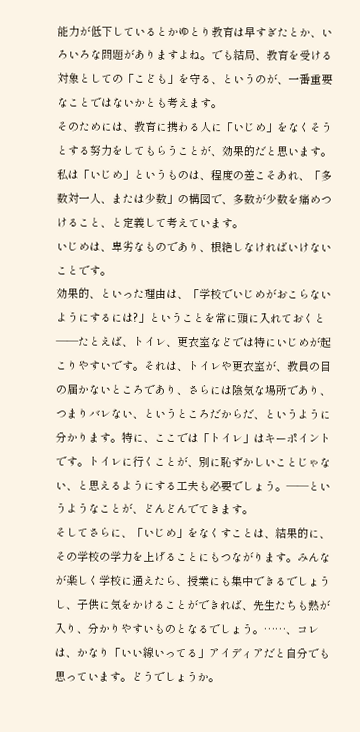能力が低下しているとかゆとり教育は早すぎたとか、いろいろな問題がありますよね。でも結局、教育を受ける対象としての「こども」を守る、というのが、一番重要なことではないかとも考えます。
そのためには、教育に携わる人に「いじめ」をなくそうとする努力をしてもらうことが、効果的だと思います。
私は「いじめ」というものは、程度の差こそあれ、「多数対一人、または少数」の構図で、多数が少数を痛めつけること、と定義して考えています。
いじめは、卑劣なものであり、根絶しなければいけないことです。
効果的、といった理由は、「学校でいじめがおこらないようにするには?」ということを常に頭に入れておくと――たとえば、トイレ、更衣室などでは特にいじめが起こりやすいです。それは、トイレや更衣室が、教員の目の届かないところであり、さらには陰気な場所であり、つまりバレない、というところだからだ、というように分かります。特に、ここでは「トイレ」はキーポイントです。トイレに行くことが、別に恥ずかしいことじゃない、と思えるようにする工夫も必要でしょう。――というようなことが、どんどんでてきます。
そしてさらに、「いじめ」をなくすことは、結果的に、その学校の学力を上げることにもつながります。みんなが楽しく学校に通えたら、授業にも集中できるでしょうし、子供に気をかけることができれば、先生たちも熱が入り、分かりやすいものとなるでしょう。……、コレは、かなり「いい線いってる」アイディアだと自分でも思っています。どうでしょうか。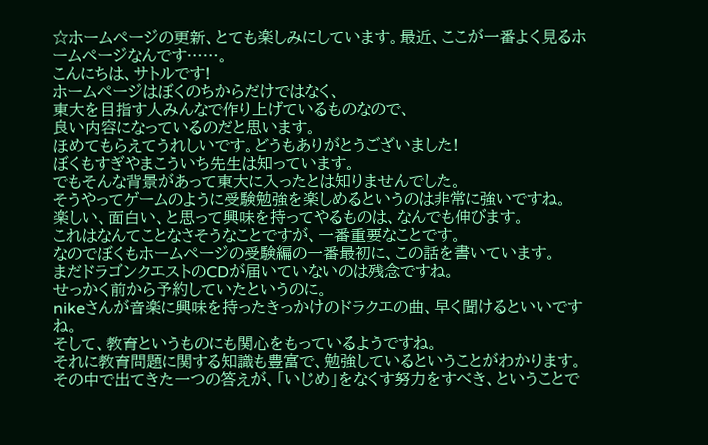☆ホームページの更新、とても楽しみにしています。最近、ここが一番よく見るホームページなんです……。
こんにちは、サトルです!
ホームページはぼくのちからだけではなく、
東大を目指す人みんなで作り上げているものなので、
良い内容になっているのだと思います。
ほめてもらえてうれしいです。どうもありがとうございました!
ぼくもすぎやまこういち先生は知っています。
でもそんな背景があって東大に入ったとは知りませんでした。
そうやってゲームのように受験勉強を楽しめるというのは非常に強いですね。
楽しい、面白い、と思って興味を持ってやるものは、なんでも伸びます。
これはなんてことなさそうなことですが、一番重要なことです。
なのでぼくもホームページの受験編の一番最初に、この話を書いています。
まだドラゴンクエストのCDが届いていないのは残念ですね。
せっかく前から予約していたというのに。
nikeさんが音楽に興味を持ったきっかけのドラクエの曲、早く聞けるといいですね。
そして、教育というものにも関心をもっているようですね。
それに教育問題に関する知識も豊富で、勉強しているということがわかります。
その中で出てきた一つの答えが、「いじめ」をなくす努力をすべき、ということで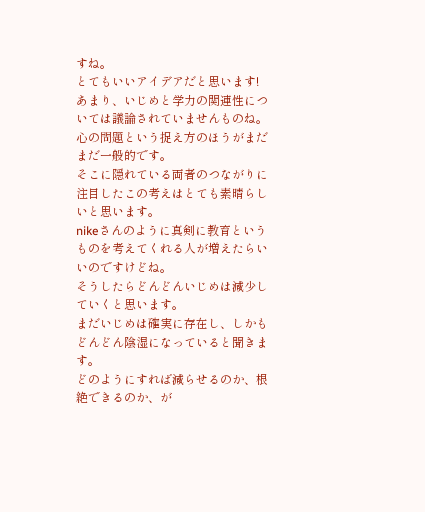すね。
とてもいいアイデアだと思います!
あまり、いじめと学力の関連性については議論されていませんものね。
心の問題という捉え方のほうがまだまだ一般的です。
そこに隠れている両者のつながりに注目したこの考えはとても素晴らしいと思います。
nikeさんのように真剣に教育というものを考えてくれる人が増えたらいいのですけどね。
そうしたらどんどんいじめは減少していくと思います。
まだいじめは確実に存在し、しかもどんどん陰湿になっていると聞きます。
どのようにすれば減らせるのか、根絶できるのか、が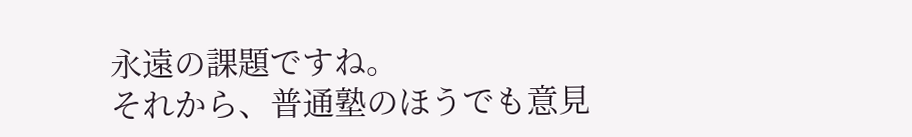永遠の課題ですね。
それから、普通塾のほうでも意見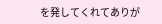を発してくれてありが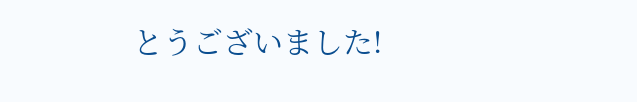とうございました!